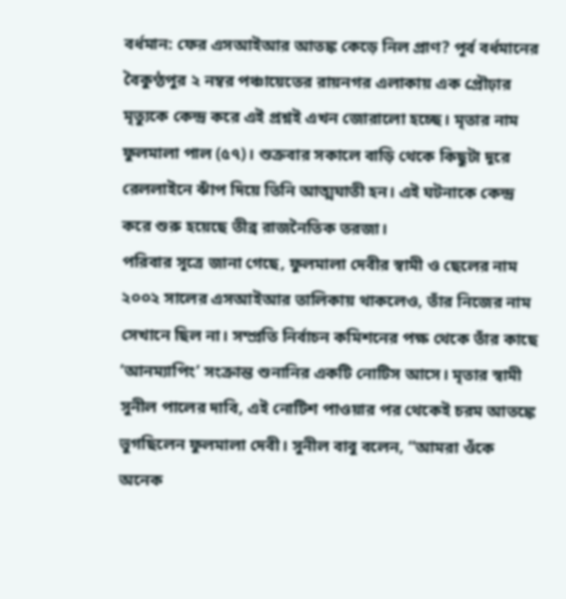বর্ধমান: ফের এসআইআর আতঙ্ক কেড়ে নিল প্রাণ? পূর্ব বর্ধমানের বৈকুণ্ঠপুর ২ নম্বর পঞ্চায়েতের রায়নগর এলাকায় এক প্রৌঢ়ার মৃত্যুকে কেন্দ্র করে এই প্রশ্নই এখন জোরালো হচ্ছে। মৃতার নাম ফুলমালা পাল (৫৭)। শুক্রবার সকালে বাড়ি থেকে কিছুটা দূরে রেললাইনে ঝাঁপ দিয়ে তিনি আত্মঘাতী হন। এই ঘটনাকে কেন্দ্র করে শুরু হয়েছে তীব্র রাজনৈতিক তরজা।
পরিবার সূত্রে জানা গেছে, ফুলমালা দেবীর স্বামী ও ছেলের নাম ২০০২ সালের এসআইআর তালিকায় থাকলেও, তাঁর নিজের নাম সেখানে ছিল না। সম্প্রতি নির্বাচন কমিশনের পক্ষ থেকে তাঁর কাছে ‘আনম্যাপিং’ সংক্রান্ত শুনানির একটি নোটিস আসে। মৃতার স্বামী সুনীল পালের দাবি, এই নোটিশ পাওয়ার পর থেকেই চরম আতঙ্কে ভুগছিলেন ফুলমালা দেবী। সুনীল বাবু বলেন, “আমরা ওঁকে অনেক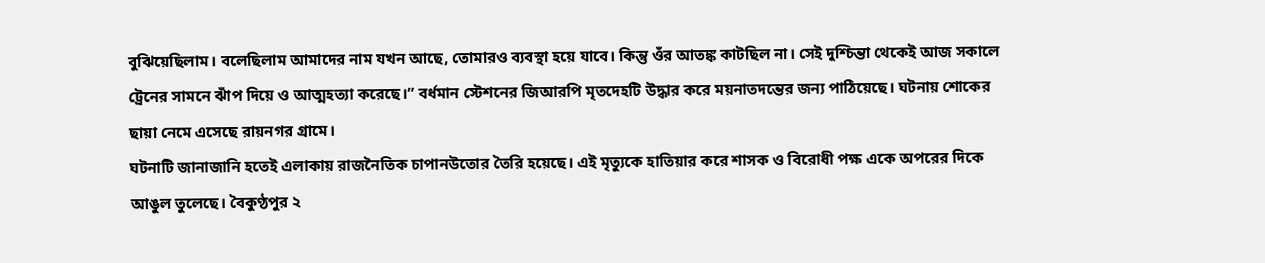বুঝিয়েছিলাম। বলেছিলাম আমাদের নাম যখন আছে, তোমারও ব্যবস্থা হয়ে যাবে। কিন্তু ওঁর আতঙ্ক কাটছিল না। সেই দুশ্চিন্তা থেকেই আজ সকালে ট্রেনের সামনে ঝাঁপ দিয়ে ও আত্মহত্যা করেছে।” বর্ধমান স্টেশনের জিআরপি মৃতদেহটি উদ্ধার করে ময়নাতদন্তের জন্য পাঠিয়েছে। ঘটনায় শোকের ছায়া নেমে এসেছে রায়নগর গ্রামে।
ঘটনাটি জানাজানি হতেই এলাকায় রাজনৈতিক চাপানউতোর তৈরি হয়েছে। এই মৃত্যুকে হাতিয়ার করে শাসক ও বিরোধী পক্ষ একে অপরের দিকে আঙুল তুলেছে। বৈকুণ্ঠপুর ২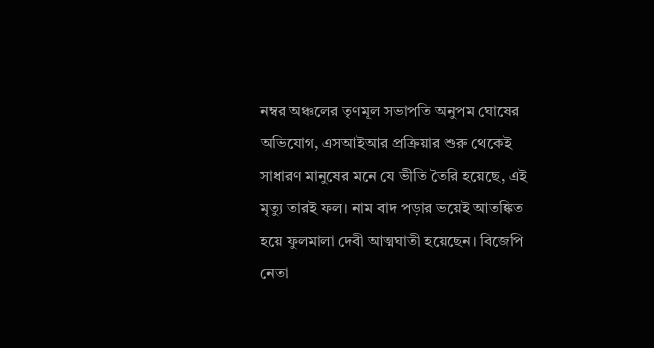নম্বর অঞ্চলের তৃণমূল সভাপতি অনুপম ঘোষের অভিযোগ, এসআইআর প্রক্রিয়ার শুরু থেকেই সাধারণ মানুষের মনে যে ভীতি তৈরি হয়েছে, এই মৃত্যু তারই ফল। নাম বাদ পড়ার ভয়েই আতঙ্কিত হয়ে ফুলমালা দেবী আত্মঘাতী হয়েছেন। বিজেপি নেতা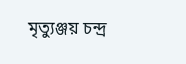মৃত্যুঞ্জয় চন্দ্র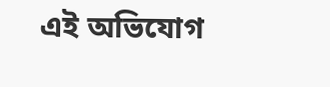এই অভিযোগ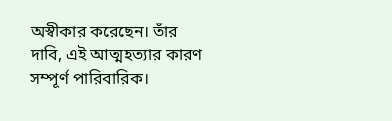অস্বীকার করেছেন। তাঁর দাবি, এই আত্মহত্যার কারণ সম্পূর্ণ পারিবারিক।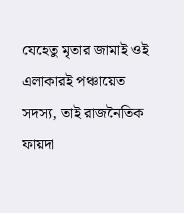যেহেতু মৃতার জামাই ওই এলাকারই পঞ্চায়েত সদস্য, তাই রাজনৈতিক ফায়দা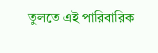তুলতে এই পারিবারিক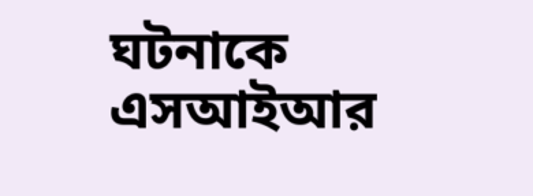ঘটনাকে এসআইআর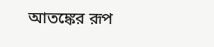আতঙ্কের রূপ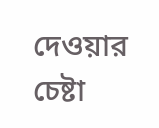দেওয়ার চেষ্টা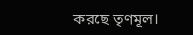করছে তৃণমূল।